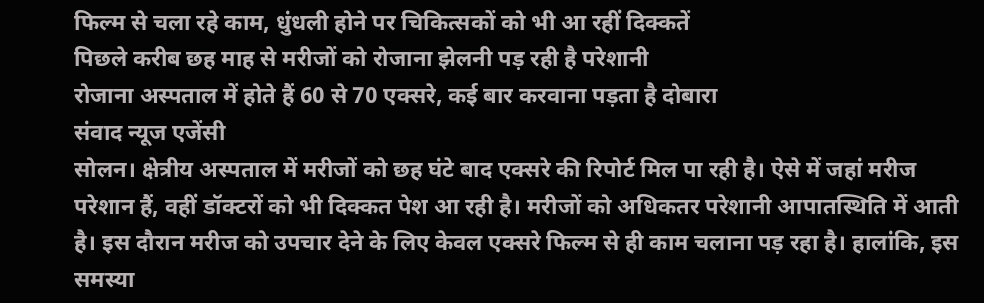फिल्म से चला रहे काम, धुंधली होने पर चिकित्सकों को भी आ रहीं दिक्कतें
पिछले करीब छह माह से मरीजों को रोजाना झेलनी पड़ रही है परेशानी
रोजाना अस्पताल में होते हैं 60 से 70 एक्सरे, कई बार करवाना पड़ता है दोबारा
संवाद न्यूज एजेंसी
सोलन। क्षेत्रीय अस्पताल में मरीजों को छह घंटे बाद एक्सरे की रिपोर्ट मिल पा रही है। ऐसे में जहां मरीज परेशान हैं, वहीं डॉक्टरों को भी दिक्कत पेश आ रही है। मरीजों को अधिकतर परेशानी आपातस्थिति में आती है। इस दौरान मरीज को उपचार देने के लिए केवल एक्सरे फिल्म से ही काम चलाना पड़ रहा है। हालांकि, इस समस्या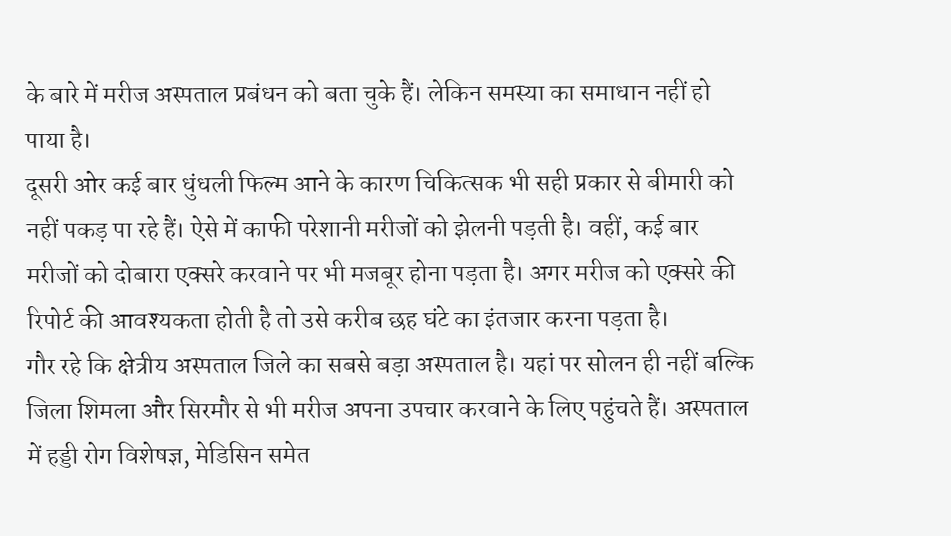के बारे में मरीज अस्पताल प्रबंधन को बता चुके हैं। लेकिन समस्या का समाधान नहीं हो पाया है।
दूसरी ओर कई बार धुंधली फिल्म आने के कारण चिकित्सक भी सही प्रकार से बीमारी को नहीं पकड़ पा रहे हैं। ऐसे में काफी परेशानी मरीजों को झेलनी पड़ती है। वहीं, कई बार मरीजों को दोबारा एक्सरे करवाने पर भी मजबूर होना पड़ता है। अगर मरीज को एक्सरे की रिपोर्ट की आवश्यकता होती है तो उसे करीब छह घंटे का इंतजार करना पड़ता है।
गौर रहे कि क्षेत्रीय अस्पताल जिले का सबसे बड़ा अस्पताल है। यहां पर सोलन ही नहीं बल्कि जिला शिमला और सिरमौर से भी मरीज अपना उपचार करवाने के लिए पहुंचते हैं। अस्पताल में हड्डी रोग विशेषज्ञ, मेडिसिन समेत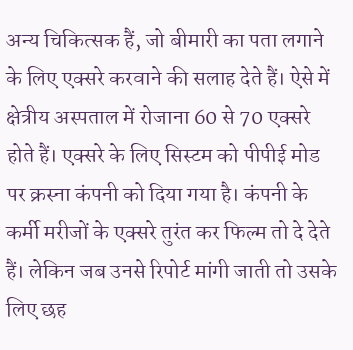अन्य चिकित्सक हैं, जो बीमारी का पता लगाने के लिए एक्सरे करवाने की सलाह देते हैं। ऐसे में क्षेत्रीय अस्पताल में रोजाना 60 से 70 एक्सरे होते हैं। एक्सरे के लिए सिस्टम को पीपीई मोड पर क्रस्ना कंपनी को दिया गया है। कंपनी के कर्मी मरीजों के एक्सरे तुरंत कर फिल्म तो दे देते हैं। लेकिन जब उनसे रिपोर्ट मांगी जाती तो उसके लिए छह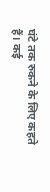घंटे तक रुकने के लिए कहते हैं। कई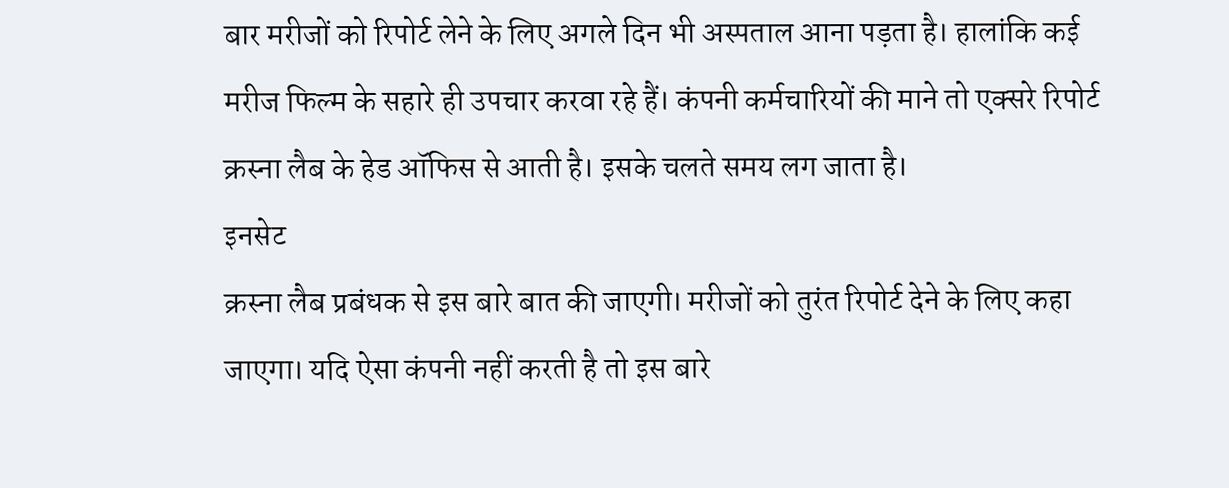बार मरीजों को रिपोर्ट लेने के लिए अगले दिन भी अस्पताल आना पड़ता है। हालांकि कई मरीज फिल्म के सहारे ही उपचार करवा रहे हैं। कंपनी कर्मचारियों की माने तो एक्सरे रिपोर्ट क्रस्ना लैब के हेड ऑफिस से आती है। इसके चलते समय लग जाता है।
इनसेट
क्रस्ना लैब प्रबंधक से इस बारे बात की जाएगी। मरीजों को तुरंत रिपोर्ट देने के लिए कहा जाएगा। यदि ऐसा कंपनी नहीं करती है तो इस बारे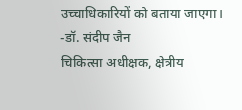उच्चाधिकारियों को बताया जाएगा।
-डॉ. संदीप जैन
चिकित्सा अधीक्षक, क्षेत्रीय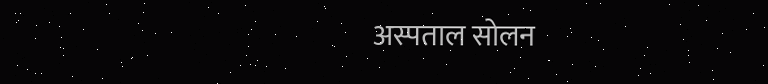अस्पताल सोलन